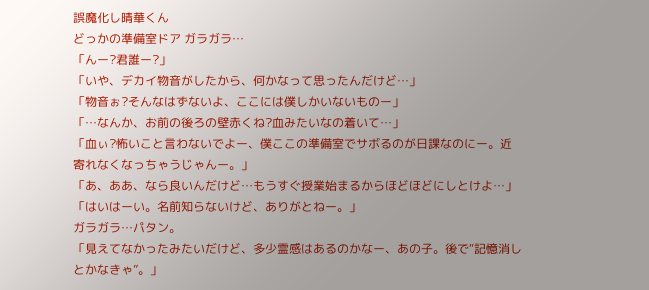誤魔化し晴華くん
どっかの準備室ドア ガラガラ…
「んー?君誰ー?」
「いや、デカイ物音がしたから、何かなって思ったんだけど…」
「物音ぉ?そんなはずないよ、ここには僕しかいないものー」
「…なんか、お前の後ろの壁赤くね?血みたいなの着いて…」
「血ぃ?怖いこと言わないでよー、僕ここの準備室でサボるのが日課なのにー。近寄れなくなっちゃうじゃんー。」
「あ、ああ、なら良いんだけど…もうすぐ授業始まるからほどほどにしとけよ…」
「はいはーい。名前知らないけど、ありがとねー。」
ガラガラ…パタン。
「見えてなかったみたいだけど、多少霊感はあるのかなー、あの子。後で“記憶消しとかなきゃ”。」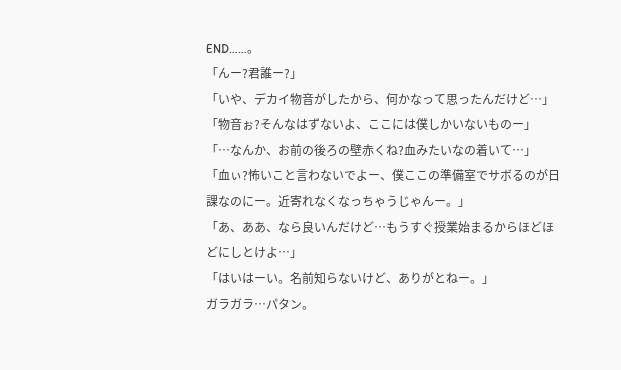END……。
「んー?君誰ー?」
「いや、デカイ物音がしたから、何かなって思ったんだけど…」
「物音ぉ?そんなはずないよ、ここには僕しかいないものー」
「…なんか、お前の後ろの壁赤くね?血みたいなの着いて…」
「血ぃ?怖いこと言わないでよー、僕ここの準備室でサボるのが日課なのにー。近寄れなくなっちゃうじゃんー。」
「あ、ああ、なら良いんだけど…もうすぐ授業始まるからほどほどにしとけよ…」
「はいはーい。名前知らないけど、ありがとねー。」
ガラガラ…パタン。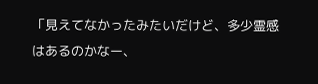「見えてなかったみたいだけど、多少霊感はあるのかなー、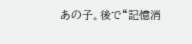あの子。後で“記憶消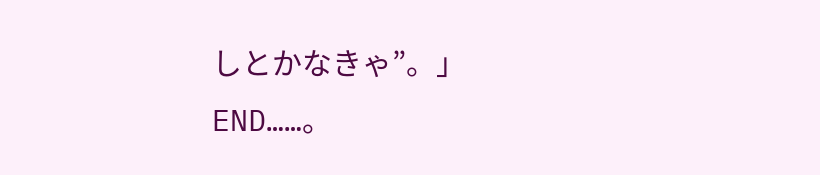しとかなきゃ”。」
END……。